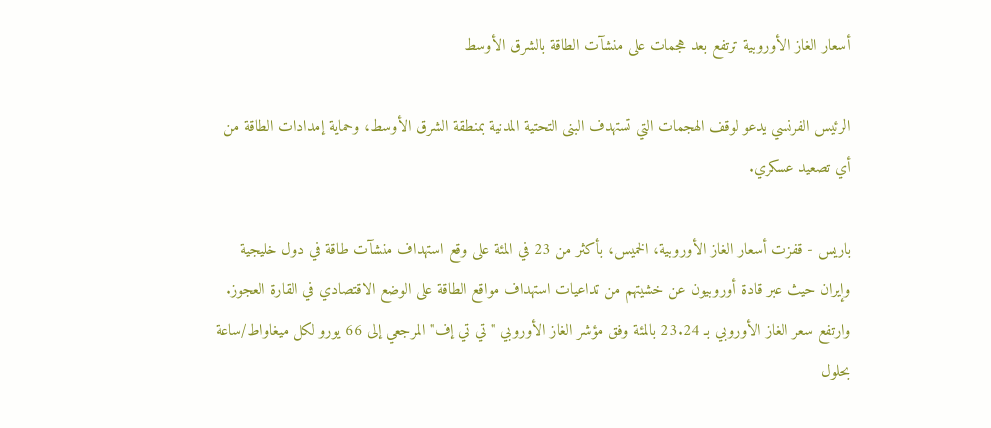أسعار الغاز الأوروبية ترتفع بعد هجمات على منشآت الطاقة بالشرق الأوسط

الرئيس الفرنسي يدعو لوقف الهجمات التي تستهدف البنى التحتية المدنية بمنطقة الشرق الأوسط، وحماية إمدادات الطاقة من أي تصعيد عسكري.

باريس - قفزت أسعار الغاز الأوروبية، الخميس، بأكثر من 23 في المئة على وقع استهداف منشآت طاقة في دول خليجية وإيران حيث عبر قادة أوروبيون عن خشيتهم من تداعيات استهداف مواقع الطاقة على الوضع الاقتصادي في القارة العجوز.
وارتفع سعر الغاز الأوروبي بـ 23.24 بالمئة وفق مؤشر الغاز الأوروبي "تي تي إف" المرجعي إلى 66 يورو لكل ميغاواط/ساعة بحلول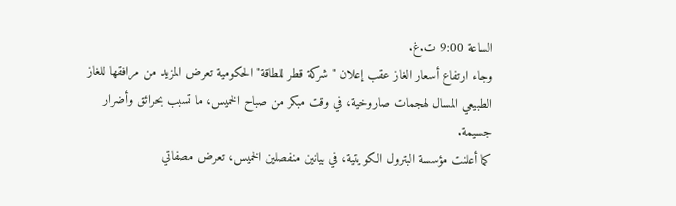الساعة 9:00 ت.غ.
وجاء ارتفاع أسعار الغاز عقب إعلان "شركة قطر للطاقة" الحكومية تعرض المزيد من مرافقها للغاز الطبيعي المسال لهجمات صاروخية، في وقت مبكر من صباح الخميس، ما تسبب بحرائق وأضرار جسيمة.
كما أعلنت مؤسسة البترول الكويتية، في بيانين منفصلين الخميس، تعرض مصفاتي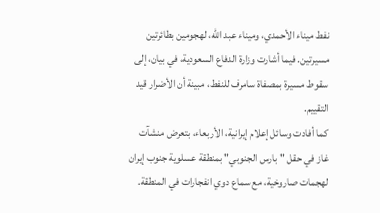نفط ميناء الأحمدي، وميناء عبد الله، لهجومين بطائرتين مسيرتين. فيما أشارت وزارة الدفاع السعودية، في بيان، إلى سقوط مسيرة بمصفاة سامرف للنفط، مبينة أن الأضرار قيد التقييم.
كما أفادت وسائل إعلام إيرانية، الأربعاء، بتعرض منشآت غاز في حقل "بارس الجنوبي" بمنطقة عسلوية جنوب إيران لهجمات صاروخية، مع سماع دوي انفجارات في المنطقة.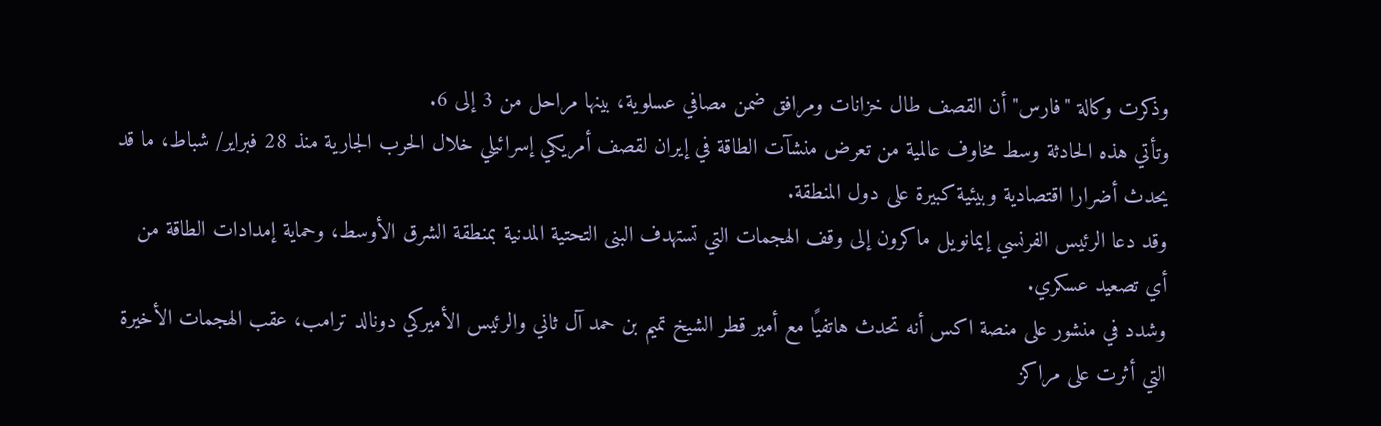وذكرت وكالة "فارس" أن القصف طال خزانات ومرافق ضمن مصافي عسلوية، بينها مراحل من 3 إلى 6.
وتأتي هذه الحادثة وسط مخاوف عالمية من تعرض منشآت الطاقة في إيران لقصف أمريكي إسرائيلي خلال الحرب الجارية منذ 28 فبراير/ شباط، ما قد يحدث أضرارا اقتصادية وبيئية كبيرة على دول المنطقة.
وقد دعا الرئيس الفرنسي إيمانويل ماكرون إلى وقف الهجمات التي تستهدف البنى التحتية المدنية بمنطقة الشرق الأوسط، وحماية إمدادات الطاقة من أي تصعيد عسكري.
وشدد في منشور على منصة اكس أنه تحدث هاتفيًا مع أمير قطر الشيخ تميم بن حمد آل ثاني والرئيس الأميركي دونالد ترامب، عقب الهجمات الأخيرة التي أثرت على مراكز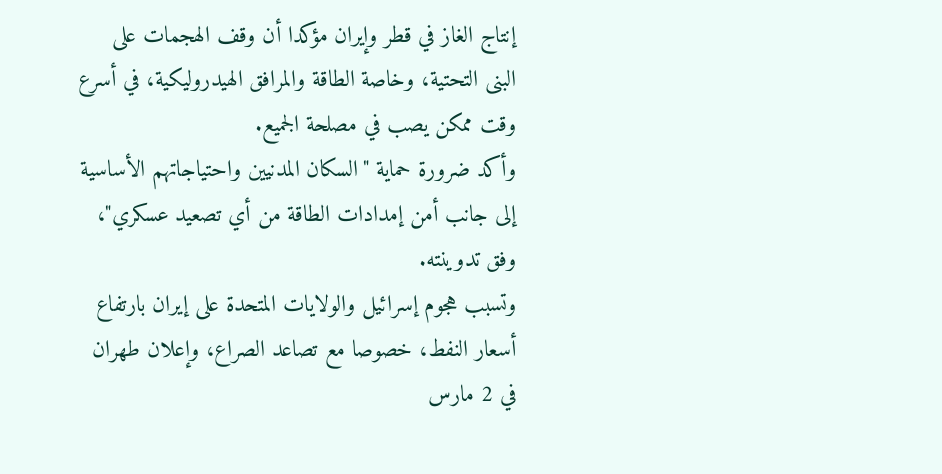إنتاج الغاز في قطر وإيران مؤكدا أن وقف الهجمات على البنى التحتية، وخاصة الطاقة والمرافق الهيدروليكية، في أسرع وقت ممكن يصب في مصلحة الجميع.
وأكد ضرورة حماية "السكان المدنيين واحتياجاتهم الأساسية إلى جانب أمن إمدادات الطاقة من أي تصعيد عسكري"، وفق تدوينته.
وتسبب هجوم إسرائيل والولايات المتحدة على إيران بارتفاع أسعار النفط، خصوصا مع تصاعد الصراع، وإعلان طهران في 2 مارس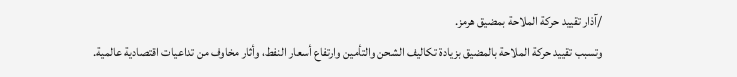/آذار تقييد حركة الملاحة بمضيق هرمز.
وتسبب تقييد حركة الملاحة بالمضيق بزيادة تكاليف الشحن والتأمين وارتفاع أسعار النفط، وأثار مخاوف من تداعيات اقتصادية عالمية.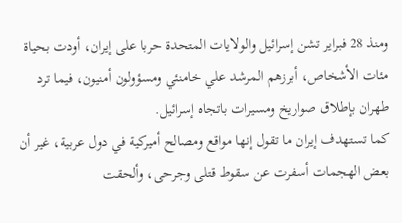ومنذ 28 فبراير تشن إسرائيل والولايات المتحدة حربا على إيران، أودت بحياة مئات الأشخاص، أبرزهم المرشد علي خامنئي ومسؤولون أمنيون، فيما ترد طهران بإطلاق صواريخ ومسيرات باتجاه إسرائيل.
كما تستهدف إيران ما تقول إنها مواقع ومصالح أميركية في دول عربية، غير أن بعض الهجمات أسفرت عن سقوط قتلى وجرحى، وألحقت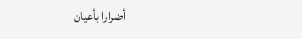أضرارا بأعيان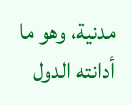مدنية، وهو ما أدانته الدول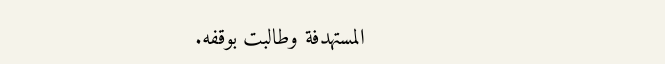المستهدفة وطالبت بوقفه.